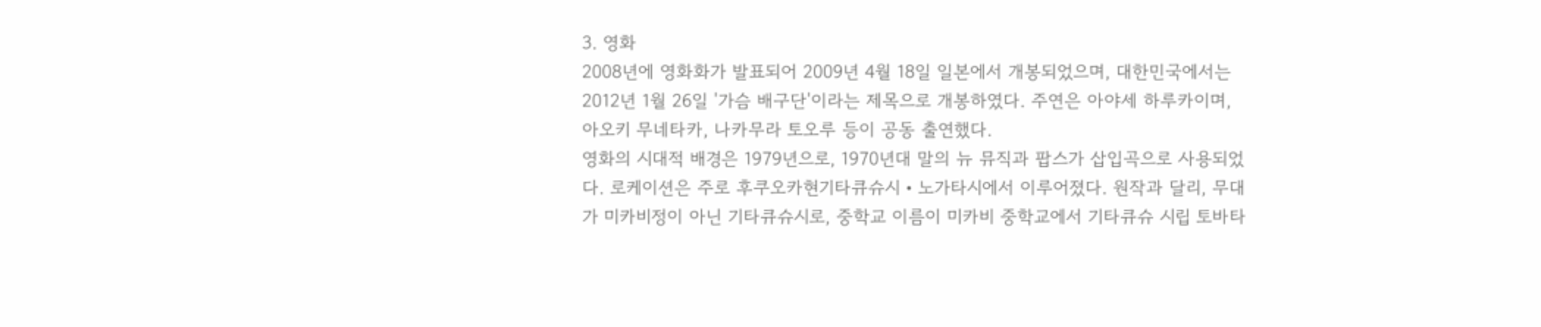3. 영화
2008년에 영화화가 발표되어 2009년 4월 18일 일본에서 개봉되었으며, 대한민국에서는 2012년 1월 26일 '가슴 배구단'이라는 제목으로 개봉하였다. 주연은 아야세 하루카이며, 아오키 무네타카, 나카무라 토오루 등이 공동 출연했다.
영화의 시대적 배경은 1979년으로, 1970년대 말의 뉴 뮤직과 팝스가 삽입곡으로 사용되었다. 로케이션은 주로 후쿠오카현기타큐슈시・노가타시에서 이루어졌다. 원작과 달리, 무대가 미카비정이 아닌 기타큐슈시로, 중학교 이름이 미카비 중학교에서 기타큐슈 시립 토바타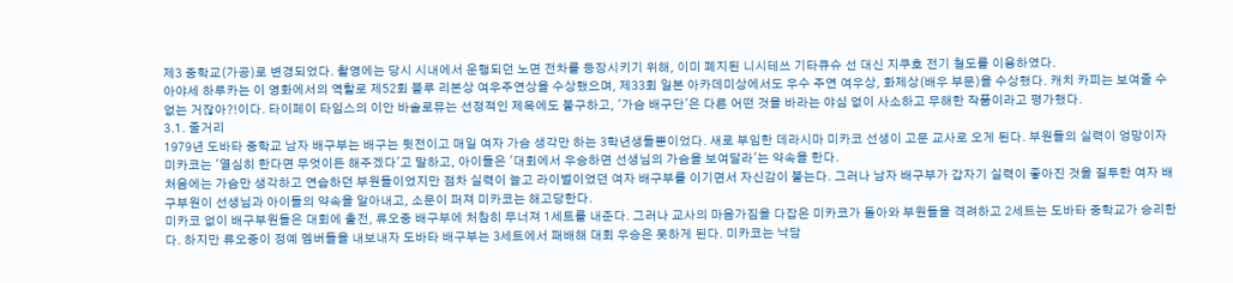제3 중학교(가공)로 변경되었다. 촬영에는 당시 시내에서 운행되던 노면 전차를 등장시키기 위해, 이미 폐지된 니시테쓰 기타큐슈 선 대신 지쿠호 전기 철도를 이용하였다.
아야세 하루카는 이 영화에서의 역할로 제52회 블루 리본상 여우주연상을 수상했으며, 제33회 일본 아카데미상에서도 우수 주연 여우상, 화제상(배우 부문)을 수상했다. 캐치 카피는 보여줄 수 없는 거잖아?!이다. 타이페이 타임스의 이안 바솔로뮤는 선정적인 제목에도 불구하고, '가슴 배구단'은 다른 어떤 것을 바라는 야심 없이 사소하고 무해한 작품이라고 평가했다.
3.1. 줄거리
1979년 도바타 중학교 남자 배구부는 배구는 뒷전이고 매일 여자 가슴 생각만 하는 3학년생들뿐이었다. 새로 부임한 데라시마 미카코 선생이 고문 교사로 오게 된다. 부원들의 실력이 엉망이자 미카코는 '열심히 한다면 무엇이든 해주겠다'고 말하고, 아이들은 '대회에서 우승하면 선생님의 가슴을 보여달라'는 약속을 한다.
처음에는 가슴만 생각하고 연습하던 부원들이었지만 점차 실력이 늘고 라이벌이었던 여자 배구부를 이기면서 자신감이 붙는다. 그러나 남자 배구부가 갑자기 실력이 좋아진 것을 질투한 여자 배구부원이 선생님과 아이들의 약속을 알아내고, 소문이 퍼져 미카코는 해고당한다.
미카코 없이 배구부원들은 대회에 출전, 류오중 배구부에 처참히 무너져 1세트를 내준다. 그러나 교사의 마음가짐을 다잡은 미카코가 돌아와 부원들을 격려하고 2세트는 도바타 중학교가 승리한다. 하지만 류오중이 정예 멤버들을 내보내자 도바타 배구부는 3세트에서 패배해 대회 우승은 못하게 된다. 미카코는 낙담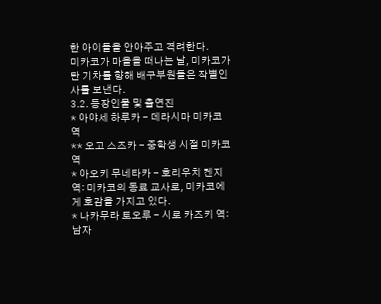한 아이들을 안아주고 격려한다.
미카코가 마을을 떠나는 날, 미카코가 탄 기차를 향해 배구부원들은 작별인사를 보낸다.
3.2. 등장인물 및 출연진
* 아야세 하루카 - 데라시마 미카코 역
** 오고 스즈카 - 중학생 시절 미카코 역
* 아오키 무네타카 - 호리우치 켄지 역: 미카코의 동료 교사로, 미카코에게 호감을 가지고 있다.
* 나카무라 토오루 - 시로 카즈키 역: 남자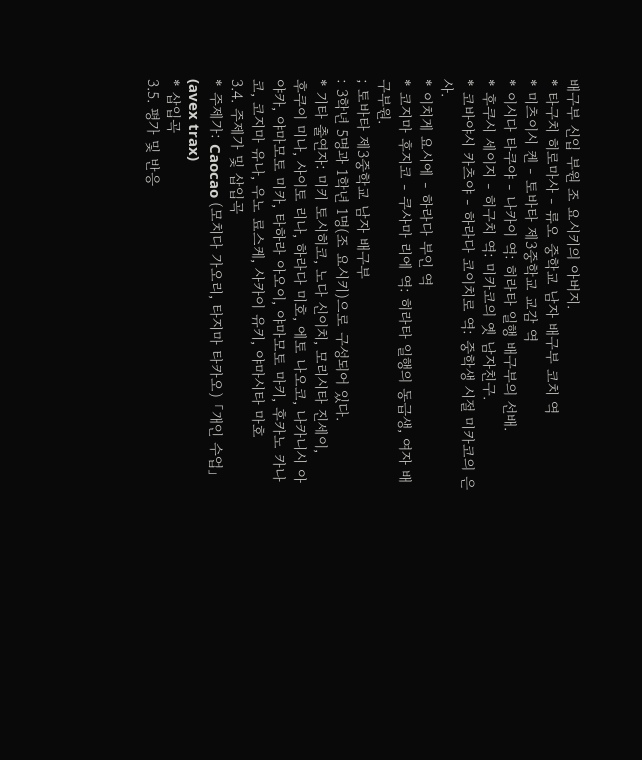배구부 신입 부원 조 요시키의 아버지.
* 타구치 히로마사 - 류오 중학교 남자 배구부 코치 역
* 미츠이시 켄 - 토바타 제3중학교 교감 역
* 이시다 타쿠야 - 나카이 역: 히라타 일행 배구부의 선배.
* 후쿠시 세이지 - 히구치 역: 미카코의 옛 남자친구.
* 코바야시 카츠야 - 하라다 코이치로 역: 중학생 시절 미카코의 은사.
* 이치게 요시에 - 하라다 부인 역
* 코지마 후지코 - 쿠사마 리에 역: 히라타 일행의 동급생, 여자 배구부원.
; 토바타 제3중학교 남자 배구부
: 3학년 5명과 1학년 1명(조 요시키)으로 구성되어 있다.
* 기타 출연자: 미키 토시히코, 노다 신이치, 모리시타 진세이,
후쿠이 미나, 사이토 리나, 하라다 미호, 에토 나오코, 나카니시 아야카, 야마모토 미카, 타하라 아오이, 야마모토 마키, 후카노 카나코, 코지마 유나, 우노 료스케, 사카이 유키, 야마시타 마호
3.4. 주제가 및 삽입곡
* 주제가: Caocao (모치다 가오리, 타지마 타카오) 「개인 수업」 (avex trax)
* 삽입곡
3.5. 평가 및 반응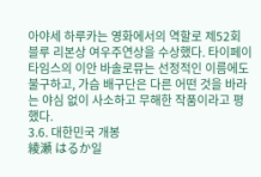아야세 하루카는 영화에서의 역할로 제52회 블루 리본상 여우주연상을 수상했다. 타이페이 타임스의 이안 바솔로뮤는 선정적인 이름에도 불구하고, 가슴 배구단은 다른 어떤 것을 바라는 야심 없이 사소하고 무해한 작품이라고 평했다.
3.6. 대한민국 개봉
綾瀬 はるか일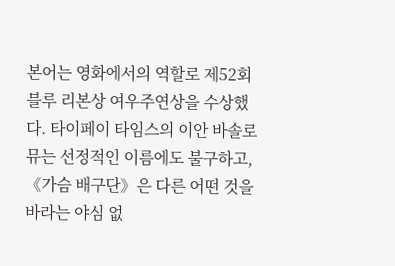본어는 영화에서의 역할로 제52회 블루 리본상 여우주연상을 수상했다. 타이페이 타임스의 이안 바솔로뮤는 선정적인 이름에도 불구하고, 《가슴 배구단》은 다른 어떤 것을 바라는 야심 없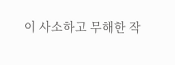이 사소하고 무해한 작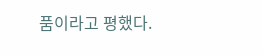품이라고 평했다.